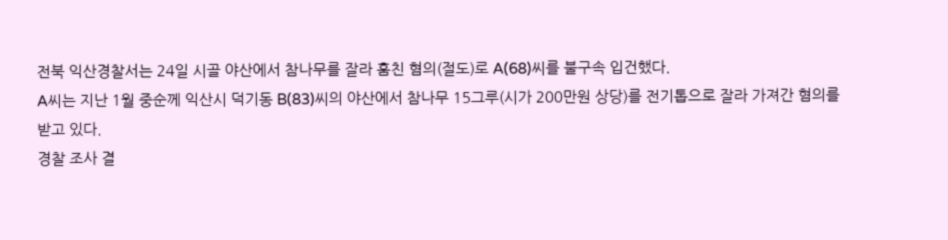전북 익산경찰서는 24일 시골 야산에서 참나무를 잘라 훔친 혐의(절도)로 A(68)씨를 불구속 입건했다.
A씨는 지난 1월 중순께 익산시 덕기동 B(83)씨의 야산에서 참나무 15그루(시가 200만원 상당)를 전기톱으로 잘라 가져간 혐의를 받고 있다.
경찰 조사 결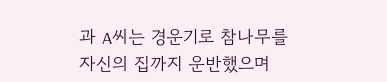과 A씨는 경운기로 참나무를 자신의 집까지 운반했으며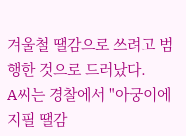겨울철 땔감으로 쓰려고 범행한 것으로 드러났다.
A씨는 경찰에서 "아궁이에 지필 땔감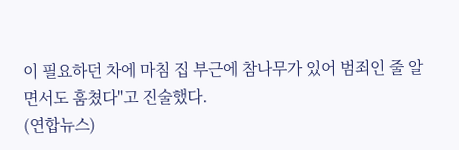이 필요하던 차에 마침 집 부근에 참나무가 있어 범죄인 줄 알면서도 훔쳤다"고 진술했다.
(연합뉴스)